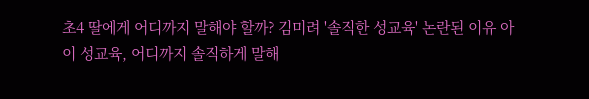초4 딸에게 어디까지 말해야 할까? 김미려 '솔직한 성교육' 논란된 이유 아이 성교육, 어디까지 솔직하게 말해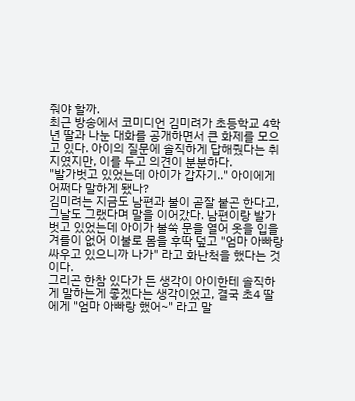줘야 할까.
최근 방송에서 코미디언 김미려가 초등학교 4학년 딸과 나눈 대화를 공개하면서 큰 화제를 모으고 있다. 아이의 질문에 솔직하게 답해줬다는 취지였지만, 이를 두고 의견이 분분하다.
"발가벗고 있었는데 아이가 갑자기.." 아이에게 어쩌다 말하게 됐나?
김미려는 지금도 남편과 불이 곧잘 붙곤 한다고, 그날도 그랬다며 말을 이어갔다. 남편이랑 발가벗고 있었는데 아이가 불쑥 문을 열어 옷을 입을 겨를이 없어 이불로 몸을 후딱 덮고 "엄마 아빠랑 싸우고 있으니까 나가" 라고 화난척을 했다는 것이다.
그리곤 한참 있다가 든 생각이 아이한테 솔직하게 말하는게 좋겠다는 생각이었고, 결국 초4 딸에게 "엄마 아빠랑 했어~" 라고 말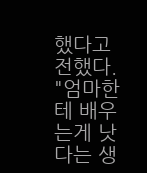했다고 전했다. "엄마한테 배우는게 낫다는 생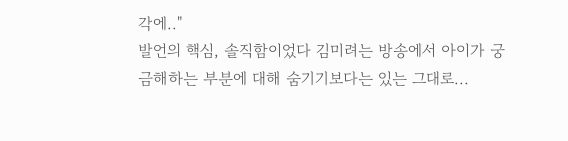각에.."
발언의 핵심, 솔직함이었다 김미려는 방송에서 아이가 궁금해하는 부분에 대해 숨기기보다는 있는 그대로...